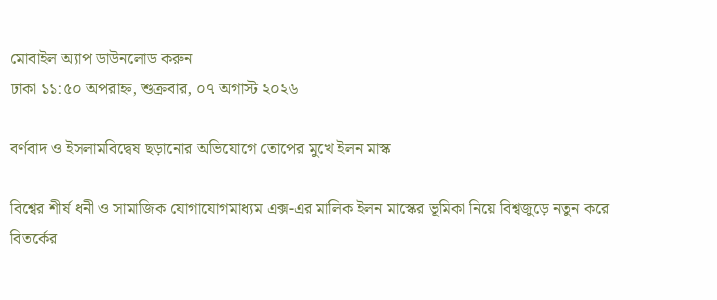মোবাইল অ্যাপ ডাউনলোড করুন
ঢাকা ১১:৫০ অপরাহ্ন, শুক্রবার, ০৭ অগাস্ট ২০২৬

বর্ণবাদ ও ইসলামবিদ্বেষ ছড়ানোর অভিযোগে তোপের মুখে ইলন মাস্ক

বিশ্বের শীর্ষ ধনী ও সামাজিক যোগাযোগমাধ্যম এক্স-এর মালিক ইলন মাস্কের ভূমিকা নিয়ে বিশ্বজুড়ে নতুন করে বিতর্কের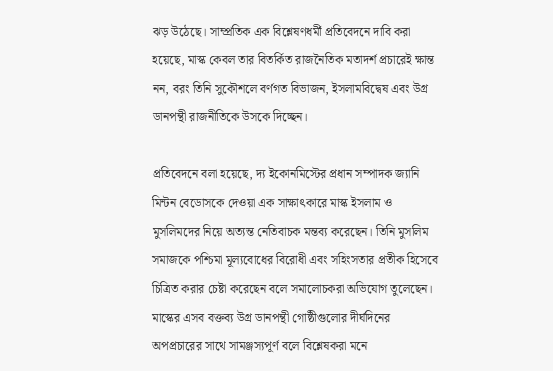ঝড় উঠেছে। সাম্প্রতিক এক বিশ্লেষণধর্মী প্রতিবেদনে দাবি করা হয়েছে, মাস্ক কেবল তার বিতর্কিত রাজনৈতিক মতাদর্শ প্রচারেই ক্ষান্ত নন, বরং তিনি সুকৌশলে বর্ণগত বিভাজন, ইসলামবিদ্বেষ এবং উগ্র ডানপন্থী রাজনীতিকে উসকে দিচ্ছেন।

প্রতিবেদনে বলা হয়েছে, দ্য ইকোনমিস্টের প্রধান সম্পাদক জ্যানি মিন্টন বেডোসকে দেওয়া এক সাক্ষাৎকারে মাস্ক ইসলাম ও মুসলিমদের নিয়ে অত্যন্ত নেতিবাচক মন্তব্য করেছেন। তিনি মুসলিম সমাজকে পশ্চিমা মূল্যবোধের বিরোধী এবং সহিংসতার প্রতীক হিসেবে চিত্রিত করার চেষ্টা করেছেন বলে সমালোচকরা অভিযোগ তুলেছেন। মাস্কের এসব বক্তব্য উগ্র ডানপন্থী গোষ্ঠীগুলোর দীর্ঘদিনের অপপ্রচারের সাথে সামঞ্জস্যপূর্ণ বলে বিশ্লেষকরা মনে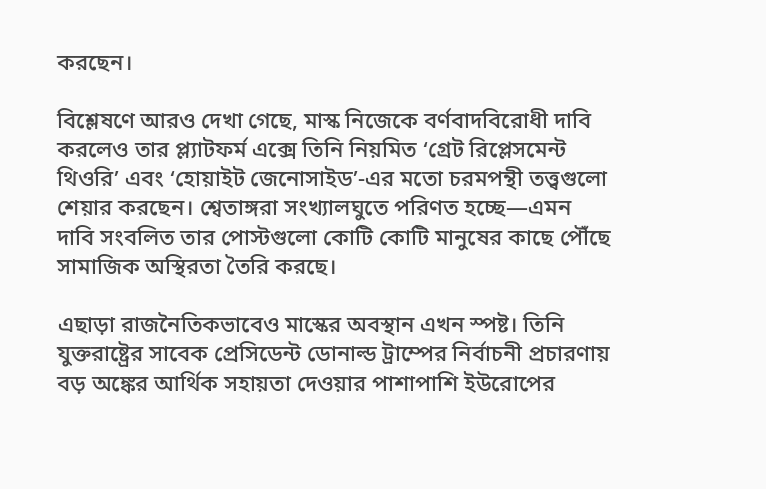করছেন।

বিশ্লেষণে আরও দেখা গেছে, মাস্ক নিজেকে বর্ণবাদবিরোধী দাবি করলেও তার প্ল্যাটফর্ম এক্সে তিনি নিয়মিত ‘গ্রেট রিপ্লেসমেন্ট থিওরি’ এবং ‘হোয়াইট জেনোসাইড’-এর মতো চরমপন্থী তত্ত্বগুলো শেয়ার করছেন। শ্বেতাঙ্গরা সংখ্যালঘুতে পরিণত হচ্ছে—এমন দাবি সংবলিত তার পোস্টগুলো কোটি কোটি মানুষের কাছে পৌঁছে সামাজিক অস্থিরতা তৈরি করছে।

এছাড়া রাজনৈতিকভাবেও মাস্কের অবস্থান এখন স্পষ্ট। তিনি যুক্তরাষ্ট্রের সাবেক প্রেসিডেন্ট ডোনাল্ড ট্রাম্পের নির্বাচনী প্রচারণায় বড় অঙ্কের আর্থিক সহায়তা দেওয়ার পাশাপাশি ইউরোপের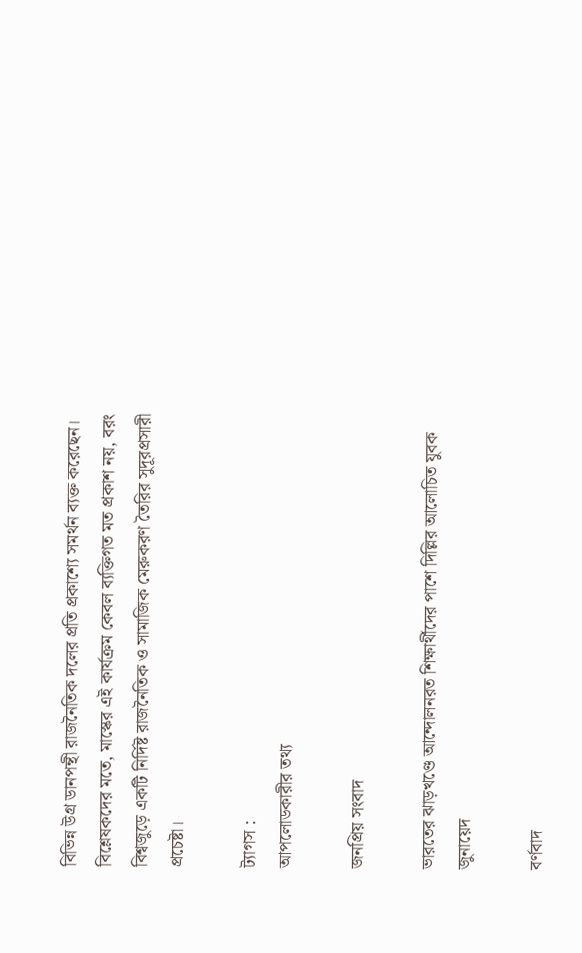বিভিন্ন উগ্র ডানপন্থী রাজনৈতিক দলের প্রতি প্রকাশ্যে সমর্থন ব্যক্ত করেছেন। বিশ্লেষকদের মতে, মাস্কের এই কার্যক্রম কেবল ব্যক্তিগত মত প্রকাশ নয়, বরং বিশ্বজুড়ে একটি নির্দিষ্ট রাজনৈতিক ও সামাজিক মেরুকরণ তৈরির সুদূরপ্রসারী প্রচেষ্টা।

ট্যাগস :
আপলোডকারীর তথ্য

জনপ্রিয় সংবাদ

ভারতের ঝাড়খণ্ডে আন্দোলনরত শিক্ষার্থীদের পাশে দিল্লির আলোচিত যুবক জুনায়েদ

বর্ণবাদ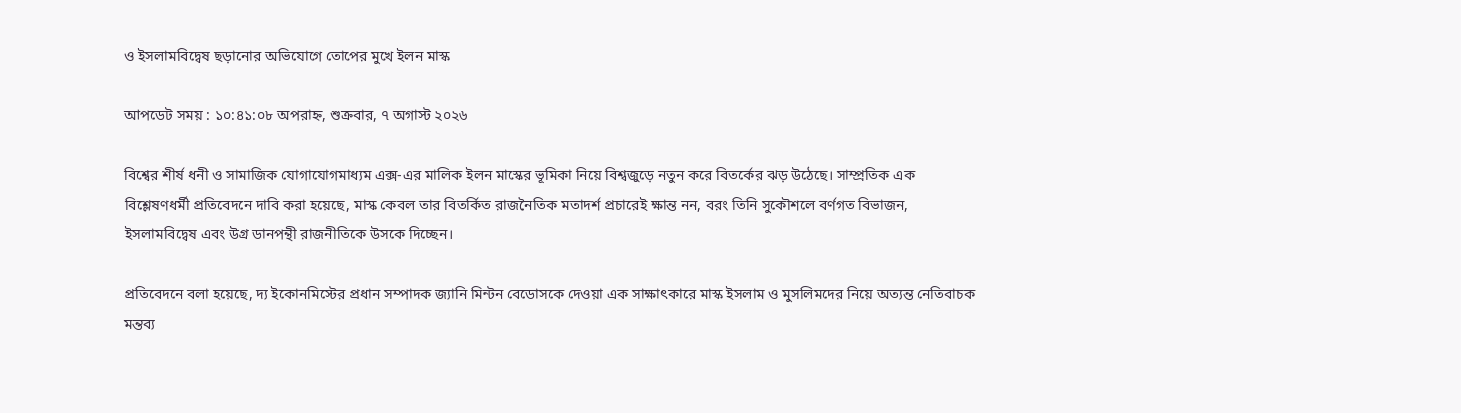ও ইসলামবিদ্বেষ ছড়ানোর অভিযোগে তোপের মুখে ইলন মাস্ক

আপডেট সময় : ১০:৪১:০৮ অপরাহ্ন, শুক্রবার, ৭ অগাস্ট ২০২৬

বিশ্বের শীর্ষ ধনী ও সামাজিক যোগাযোগমাধ্যম এক্স-এর মালিক ইলন মাস্কের ভূমিকা নিয়ে বিশ্বজুড়ে নতুন করে বিতর্কের ঝড় উঠেছে। সাম্প্রতিক এক বিশ্লেষণধর্মী প্রতিবেদনে দাবি করা হয়েছে, মাস্ক কেবল তার বিতর্কিত রাজনৈতিক মতাদর্শ প্রচারেই ক্ষান্ত নন, বরং তিনি সুকৌশলে বর্ণগত বিভাজন, ইসলামবিদ্বেষ এবং উগ্র ডানপন্থী রাজনীতিকে উসকে দিচ্ছেন।

প্রতিবেদনে বলা হয়েছে, দ্য ইকোনমিস্টের প্রধান সম্পাদক জ্যানি মিন্টন বেডোসকে দেওয়া এক সাক্ষাৎকারে মাস্ক ইসলাম ও মুসলিমদের নিয়ে অত্যন্ত নেতিবাচক মন্তব্য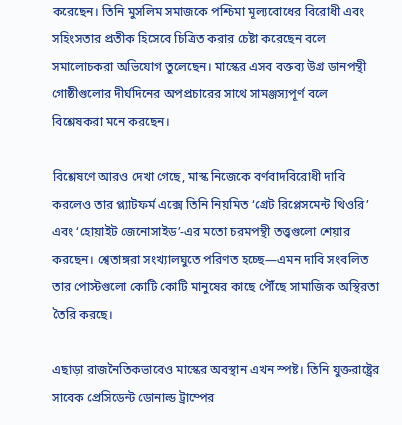করেছেন। তিনি মুসলিম সমাজকে পশ্চিমা মূল্যবোধের বিরোধী এবং সহিংসতার প্রতীক হিসেবে চিত্রিত করার চেষ্টা করেছেন বলে সমালোচকরা অভিযোগ তুলেছেন। মাস্কের এসব বক্তব্য উগ্র ডানপন্থী গোষ্ঠীগুলোর দীর্ঘদিনের অপপ্রচারের সাথে সামঞ্জস্যপূর্ণ বলে বিশ্লেষকরা মনে করছেন।

বিশ্লেষণে আরও দেখা গেছে, মাস্ক নিজেকে বর্ণবাদবিরোধী দাবি করলেও তার প্ল্যাটফর্ম এক্সে তিনি নিয়মিত ‘গ্রেট রিপ্লেসমেন্ট থিওরি’ এবং ‘হোয়াইট জেনোসাইড’-এর মতো চরমপন্থী তত্ত্বগুলো শেয়ার করছেন। শ্বেতাঙ্গরা সংখ্যালঘুতে পরিণত হচ্ছে—এমন দাবি সংবলিত তার পোস্টগুলো কোটি কোটি মানুষের কাছে পৌঁছে সামাজিক অস্থিরতা তৈরি করছে।

এছাড়া রাজনৈতিকভাবেও মাস্কের অবস্থান এখন স্পষ্ট। তিনি যুক্তরাষ্ট্রের সাবেক প্রেসিডেন্ট ডোনাল্ড ট্রাম্পের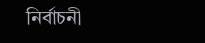নির্বাচনী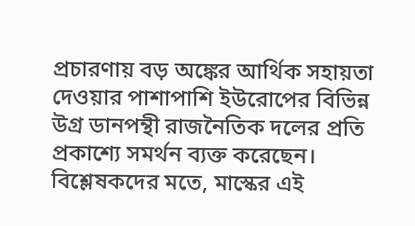প্রচারণায় বড় অঙ্কের আর্থিক সহায়তা দেওয়ার পাশাপাশি ইউরোপের বিভিন্ন উগ্র ডানপন্থী রাজনৈতিক দলের প্রতি প্রকাশ্যে সমর্থন ব্যক্ত করেছেন। বিশ্লেষকদের মতে, মাস্কের এই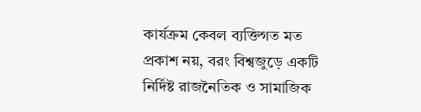কার্যক্রম কেবল ব্যক্তিগত মত প্রকাশ নয়, বরং বিশ্বজুড়ে একটি নির্দিষ্ট রাজনৈতিক ও সামাজিক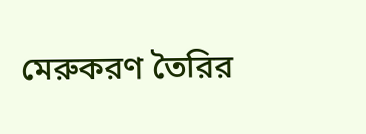মেরুকরণ তৈরির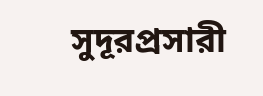সুদূরপ্রসারী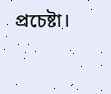প্রচেষ্টা।